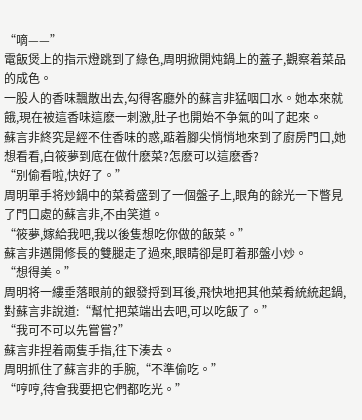“嘀——”
電飯煲上的指示燈跳到了綠色,周明掀開炖鍋上的蓋子,觀察着菜品的成色。
一股人的香味飄散出去,勾得客廳外的蘇言非猛咽口水。她本來就餓,現在被這香味這麽一刺激,肚子也開始不争氣的叫了起來。
蘇言非終究是經不住香味的惑,踮着腳尖悄悄地來到了廚房門口,她想看看,白筱夢到底在做什麽菜?怎麽可以這麽香?
“别偷看啦,快好了。”
周明單手将炒鍋中的菜肴盛到了一個盤子上,眼角的餘光一下瞥見了門口處的蘇言非,不由笑道。
“筱夢,嫁給我吧,我以後隻想吃你做的飯菜。”
蘇言非邁開修長的雙腿走了過來,眼睛卻是盯着那盤小炒。
“想得美。”
周明将一縷垂落眼前的銀發捋到耳後,飛快地把其他菜肴統統起鍋,對蘇言非說道:“幫忙把菜端出去吧,可以吃飯了。”
“我可不可以先嘗嘗?”
蘇言非捏着兩隻手指,往下湊去。
周明抓住了蘇言非的手腕,“不準偷吃。”
“哼哼,待會我要把它們都吃光。”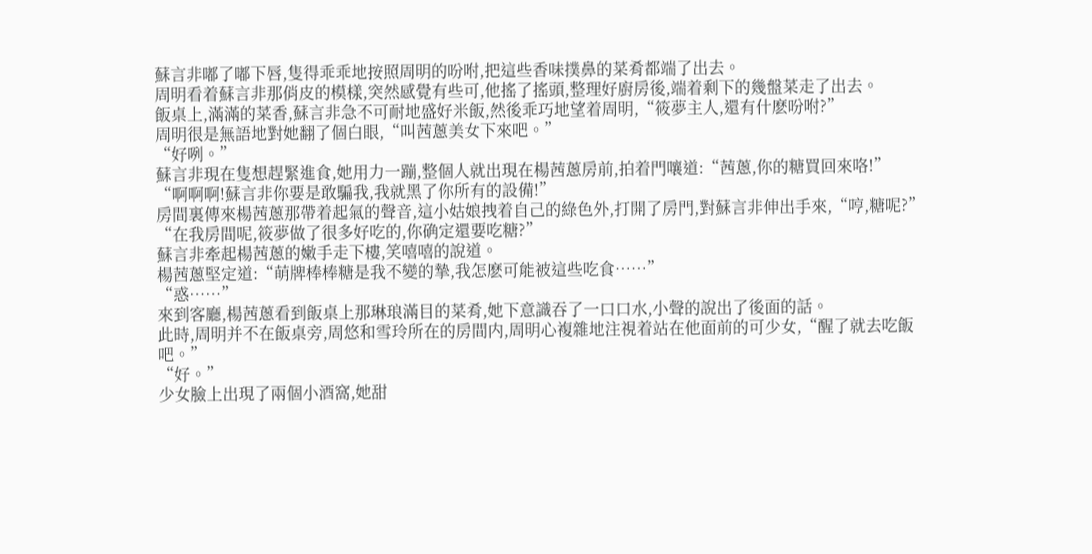蘇言非嘟了嘟下唇,隻得乖乖地按照周明的吩咐,把這些香味撲鼻的菜肴都端了出去。
周明看着蘇言非那俏皮的模樣,突然感覺有些可,他搖了搖頭,整理好廚房後,端着剩下的幾盤菜走了出去。
飯桌上,滿滿的菜香,蘇言非急不可耐地盛好米飯,然後乖巧地望着周明,“筱夢主人,還有什麽吩咐?”
周明很是無語地對她翻了個白眼,“叫茜蔥美女下來吧。”
“好咧。”
蘇言非現在隻想趕緊進食,她用力一蹦,整個人就出現在楊茜蔥房前,拍着門嚷道:“茜蔥,你的糖買回來咯!”
“啊啊啊!蘇言非你要是敢騙我,我就黑了你所有的設備!”
房間裏傳來楊茜蔥那帶着起氣的聲音,這小姑娘拽着自己的綠色外,打開了房門,對蘇言非伸出手來,“哼,糖呢?”
“在我房間呢,筱夢做了很多好吃的,你确定還要吃糖?”
蘇言非牽起楊茜蔥的嫩手走下樓,笑嘻嘻的說道。
楊茜蔥堅定道:“萌牌棒棒糖是我不變的摯,我怎麽可能被這些吃食……”
“惑……”
來到客廳,楊茜蔥看到飯桌上那琳琅滿目的菜肴,她下意識吞了一口口水,小聲的說出了後面的話。
此時,周明并不在飯桌旁,周悠和雪玲所在的房間内,周明心複雜地注視着站在他面前的可少女,“醒了就去吃飯吧。”
“好。”
少女臉上出現了兩個小酒窩,她甜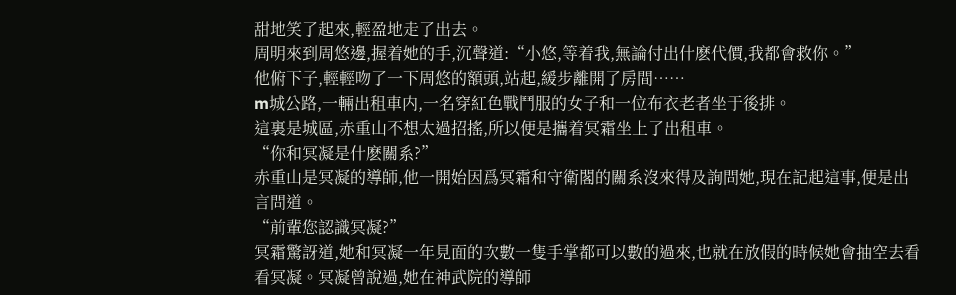甜地笑了起來,輕盈地走了出去。
周明來到周悠邊,握着她的手,沉聲道:“小悠,等着我,無論付出什麽代價,我都會救你。”
他俯下子,輕輕吻了一下周悠的額頭,站起,緩步離開了房間……
m城公路,一輛出租車内,一名穿紅色戰鬥服的女子和一位布衣老者坐于後排。
這裏是城區,赤重山不想太過招搖,所以便是攜着冥霜坐上了出租車。
“你和冥凝是什麽關系?”
赤重山是冥凝的導師,他一開始因爲冥霜和守衛閣的關系沒來得及詢問她,現在記起這事,便是出言問道。
“前輩您認識冥凝?”
冥霜驚訝道,她和冥凝一年見面的次數一隻手掌都可以數的過來,也就在放假的時候她會抽空去看看冥凝。冥凝曾說過,她在神武院的導師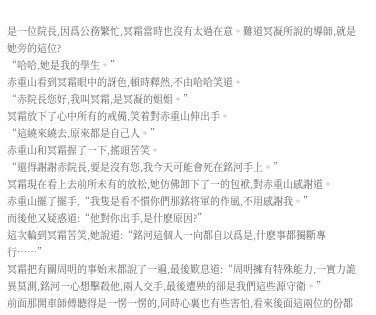是一位院長,因爲公務繁忙,冥霜當時也沒有太過在意。難道冥凝所說的導師,就是她旁的這位?
“哈哈,她是我的學生。”
赤重山看到冥霜眼中的訝色,頓時釋然,不由哈哈笑道。
“赤院長您好,我叫冥霜,是冥凝的姐姐。”
冥霜放下了心中所有的戒備,笑着對赤重山伸出手。
“這繞來繞去,原來都是自己人。”
赤重山和冥霜握了一下,搖頭苦笑。
“還得謝謝赤院長,要是沒有您,我今天可能會死在銘河手上。”
冥霜現在看上去前所未有的放松,她仿佛卸下了一的包袱,對赤重山感謝道。
赤重山擺了擺手,“我隻是看不慣你們那銘将軍的作風,不用感謝我。”
而後他又疑惑道:“他對你出手,是什麽原因?”
這次輪到冥霜苦笑,她說道:“銘河這個人一向都自以爲是,什麽事都獨斷專行……”
冥霜把有關周明的事始末都說了一遍,最後歎息道:“周明擁有特殊能力,一實力詭異莫測,銘河一心想擊殺他,兩人交手,最後遭殃的卻是我們這些源守衛。”
前面那開車師傅聽得是一愣一愣的,同時心裏也有些害怕,看來後面這兩位的份都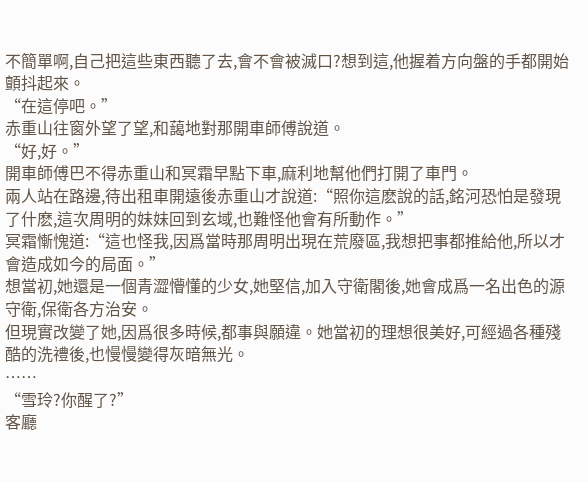不簡單啊,自己把這些東西聽了去,會不會被滅口?想到這,他握着方向盤的手都開始顫抖起來。
“在這停吧。”
赤重山往窗外望了望,和藹地對那開車師傅說道。
“好,好。”
開車師傅巴不得赤重山和冥霜早點下車,麻利地幫他們打開了車門。
兩人站在路邊,待出租車開遠後赤重山才說道:“照你這麽說的話,銘河恐怕是發現了什麽,這次周明的妹妹回到玄域,也難怪他會有所動作。”
冥霜慚愧道:“這也怪我,因爲當時那周明出現在荒廢區,我想把事都推給他,所以才會造成如今的局面。”
想當初,她還是一個青澀懵懂的少女,她堅信,加入守衛閣後,她會成爲一名出色的源守衛,保衛各方治安。
但現實改變了她,因爲很多時候,都事與願違。她當初的理想很美好,可經過各種殘酷的洗禮後,也慢慢變得灰暗無光。
……
“雪玲?你醒了?”
客廳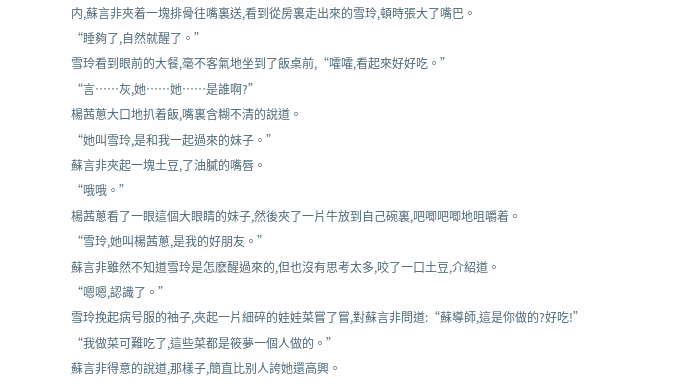内,蘇言非夾着一塊排骨往嘴裏送,看到從房裏走出來的雪玲,頓時張大了嘴巴。
“睡夠了,自然就醒了。”
雪玲看到眼前的大餐,毫不客氣地坐到了飯桌前,“嚯嚯,看起來好好吃。”
“言……灰,她……她……是誰啊?”
楊茜蔥大口地扒着飯,嘴裏含糊不清的說道。
“她叫雪玲,是和我一起過來的妹子。”
蘇言非夾起一塊土豆,了油膩的嘴唇。
“哦哦。”
楊茜蔥看了一眼這個大眼睛的妹子,然後夾了一片牛放到自己碗裏,吧唧吧唧地咀嚼着。
“雪玲,她叫楊茜蔥,是我的好朋友。”
蘇言非雖然不知道雪玲是怎麽醒過來的,但也沒有思考太多,咬了一口土豆,介紹道。
“嗯嗯,認識了。”
雪玲挽起病号服的袖子,夾起一片細碎的娃娃菜嘗了嘗,對蘇言非問道:“蘇導師,這是你做的?好吃!”
“我做菜可難吃了,這些菜都是筱夢一個人做的。”
蘇言非得意的說道,那樣子,簡直比别人誇她還高興。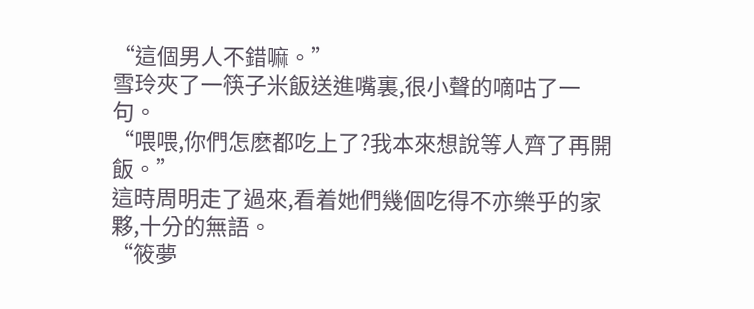“這個男人不錯嘛。”
雪玲夾了一筷子米飯送進嘴裏,很小聲的嘀咕了一句。
“喂喂,你們怎麽都吃上了?我本來想說等人齊了再開飯。”
這時周明走了過來,看着她們幾個吃得不亦樂乎的家夥,十分的無語。
“筱夢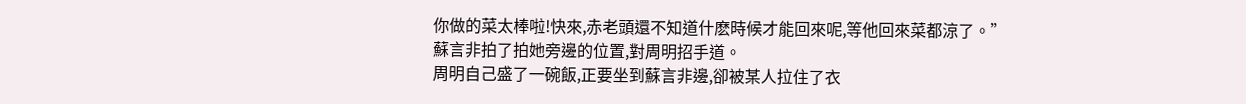你做的菜太棒啦!快來,赤老頭還不知道什麽時候才能回來呢,等他回來菜都涼了。”
蘇言非拍了拍她旁邊的位置,對周明招手道。
周明自己盛了一碗飯,正要坐到蘇言非邊,卻被某人拉住了衣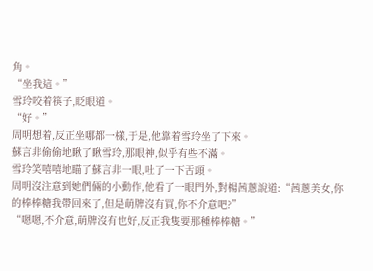角。
“坐我這。”
雪玲咬着筷子,眨眼道。
“好。”
周明想着,反正坐哪都一樣,于是,他靠着雪玲坐了下來。
蘇言非偷偷地瞅了瞅雪玲,那眼神,似乎有些不滿。
雪玲笑嘻嘻地瞄了蘇言非一眼,吐了一下舌頭。
周明沒注意到她們倆的小動作,他看了一眼門外,對楊茜蔥說道:“茜蔥美女,你的棒棒糖我帶回來了,但是萌牌沒有買,你不介意吧?”
“嗯嗯,不介意,萌牌沒有也好,反正我隻要那種棒棒糖。”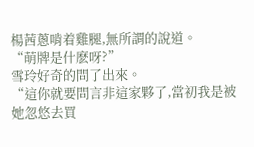楊茜蔥啃着雞腿,無所謂的說道。
“萌牌是什麽呀?”
雪玲好奇的問了出來。
“這你就要問言非這家夥了,當初我是被她忽悠去買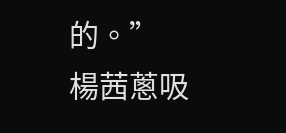的。”
楊茜蔥吸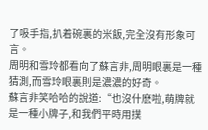了吸手指,扒着碗裏的米飯,完全沒有形象可言。
周明和雪玲都看向了蘇言非,周明眼裏是一種猜測,而雪玲眼裏則是濃濃的好奇。
蘇言非笑哈哈的說道:“也沒什麽啦,萌牌就是一種小牌子,和我們平時用撲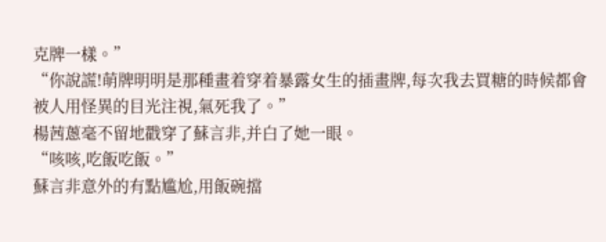克牌一樣。”
“你說謊!萌牌明明是那種畫着穿着暴露女生的插畫牌,每次我去買糖的時候都會被人用怪異的目光注視,氣死我了。”
楊茜蔥毫不留地戳穿了蘇言非,并白了她一眼。
“咳咳,吃飯吃飯。”
蘇言非意外的有點尴尬,用飯碗擋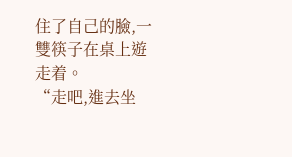住了自己的臉,一雙筷子在桌上遊走着。
“走吧,進去坐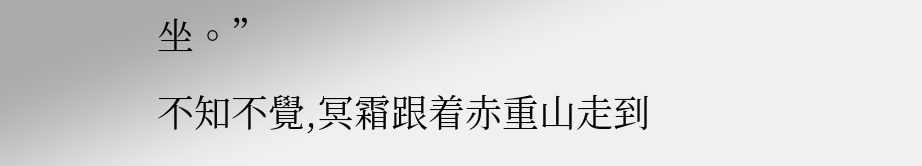坐。”
不知不覺,冥霜跟着赤重山走到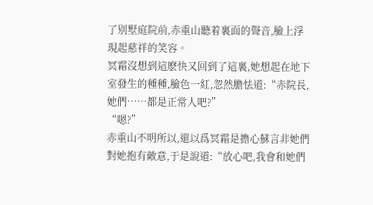了别墅庭院前,赤重山聽着裏面的聲音,臉上浮現起慈祥的笑容。
冥霜沒想到這麽快又回到了這裏,她想起在地下室發生的種種,臉色一紅,忽然膽怯道:“赤院長,她們……都是正常人吧?”
“嗯?”
赤重山不明所以,還以爲冥霜是擔心蘇言非她們對她抱有敵意,于是說道:“放心吧,我會和她們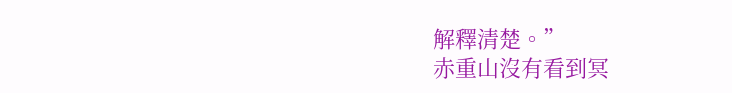解釋清楚。”
赤重山沒有看到冥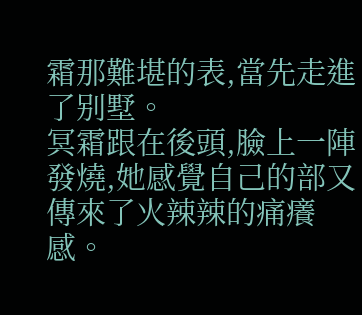霜那難堪的表,當先走進了别墅。
冥霜跟在後頭,臉上一陣發燒,她感覺自己的部又傳來了火辣辣的痛癢感。